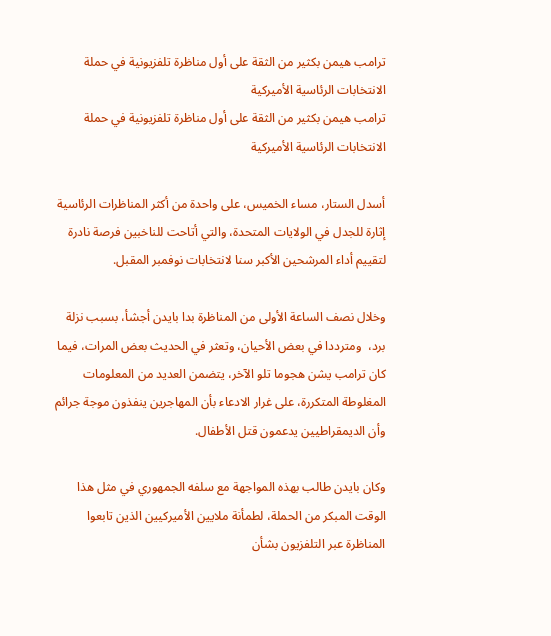ترامب هيمن بكثير من الثقة على أول مناظرة تلفزيونية في حملة الانتخابات الرئاسية الأميركية
ترامب هيمن بكثير من الثقة على أول مناظرة تلفزيونية في حملة الانتخابات الرئاسية الأميركية

أسدل الستار، مساء الخميس، على واحدة من أكثر المناظرات الرئاسية إثارة للجدل في الولايات المتحدة، والتي أتاحت للناخبين فرصة نادرة لتقييم أداء المرشحين الأكبر سنا لانتخابات نوفمبر المقبل.

وخلال نصف الساعة الأولى من المناظرة بدا بايدن أجشأ، بسبب نزلة برد،  ومترددا في بعض الأحيان، وتعثر في الحديث بعض المرات، فيما كان ترامب يشن هجوما تلو الآخر، يتضمن العديد من المعلومات المغلوطة المتكررة، على غرار الادعاء بأن المهاجرين ينفذون موجة جرائم وأن الديمقراطيين يدعمون قتل الأطفال.

وكان بايدن طالب بهذه المواجهة مع سلفه الجمهوري في مثل هذا الوقت المبكر من الحملة، لطمأنة ملايين الأميركيين الذين تابعوا المناظرة عبر التلفزيون بشأن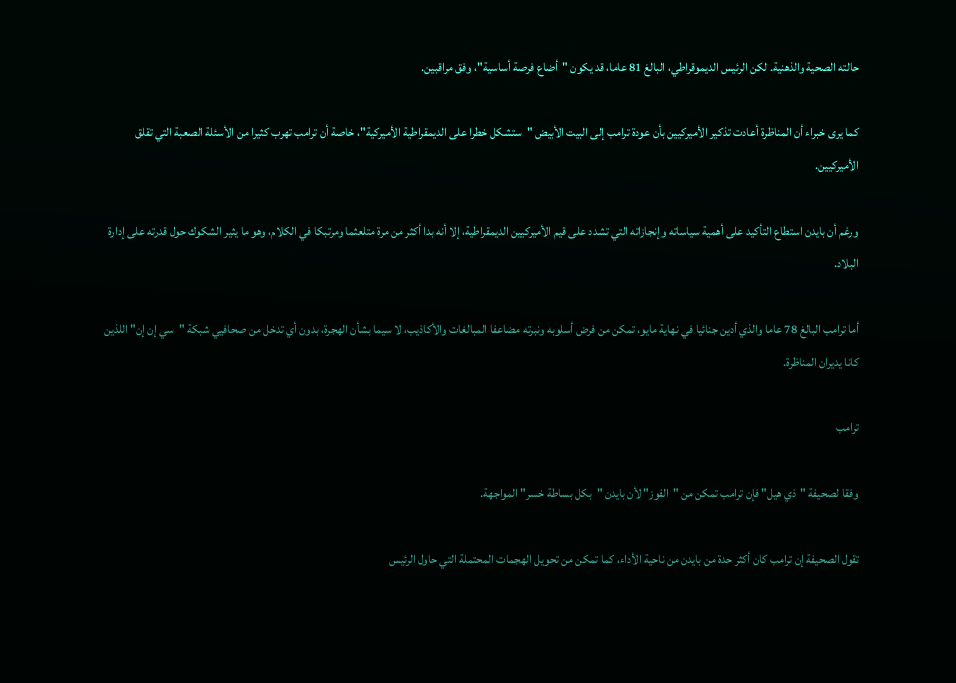حالته الصحية والذهنية. لكن الرئيس الديموقراطي، البالغ 81 عاما، قد يكون "أضاع فرصة أساسية"، وفق مراقبين.

كما يرى خبراء أن المناظرة أعادت تذكير الأميركيين بأن عودة ترامب إلى البيت الأبيض "ستشكل خطرا على الديمقراطية الأميركية"، خاصة أن ترامب تهرب كثيرا من الأسئلة الصعبة التي تقلق الأميركيين.

ورغم أن بايدن استطاع التأكيد على أهمية سياساته وإنجازاته التي تشدد على قيم الأميركيين الديمقراطية، إلا أنه بدا أكثر من مرة متلعثما ومرتبكا في الكلام، وهو ما يثير الشكوك حول قدرته على إدارة البلاد.

أما ترامب البالغ 78 عاما والذي أدين جنائيا في نهاية مايو، تمكن من فرض أسلوبه ونبرته مضاعفا المبالغات والأكاذيب، لا سيما بشأن الهجرة، بدون أي تدخل من صحافيي شبكة "سي إن إن" اللذين كانا يديران المناظرة.

ترامب

وفقا لصحيفة "ذي هيل" فإن ترامب تمكن من "الفوز" لأن بايدن "بكل بساطة خسر" المواجهة.

تقول الصحيفة إن ترامب كان أكثر حدة من بايدن من ناحية الأداء، كما تمكن من تحويل الهجمات المحتملة التي حاول الرئيس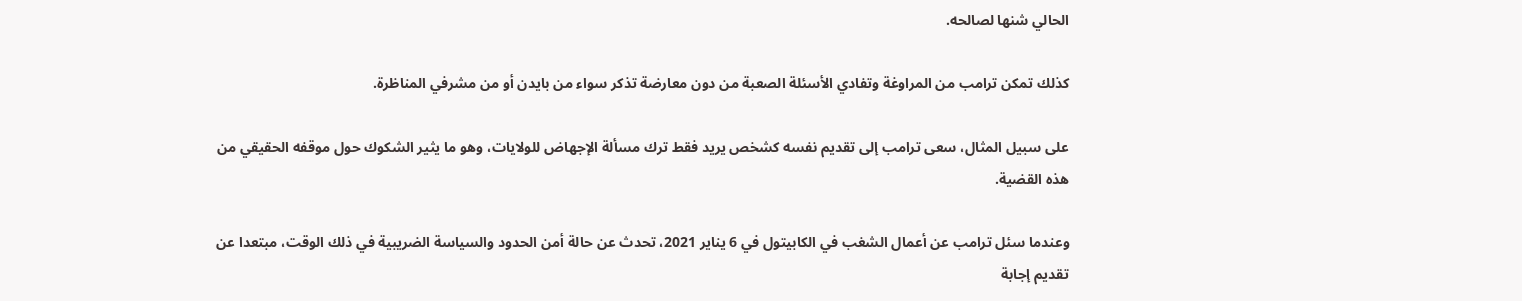الحالي شنها لصالحه.

كذلك تمكن ترامب من المراوغة وتفادي الأسئلة الصعبة من دون معارضة تذكر سواء من بايدن أو من مشرفي المناظرة.

على سبيل المثال، سعى ترامب إلى تقديم نفسه كشخص يريد فقط ترك مسألة الإجهاض للولايات، وهو ما يثير الشكوك حول موقفه الحقيقي من هذه القضية.

وعندما سئل ترامب عن أعمال الشغب في الكابيتول في 6 يناير 2021، تحدث عن حالة أمن الحدود والسياسة الضريبية في ذلك الوقت، مبتعدا عن تقديم إجابة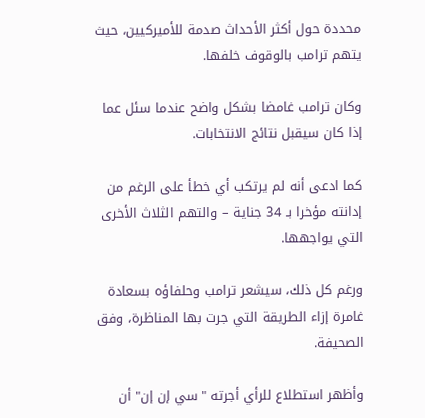محددة حول أكثر الأحداث صدمة للأميركيين، حيث يتهم ترامب بالوقوف خلفها.

وكان ترامب غامضا بشكل واضح عندما سئل عما إذا كان سيقبل نتائج الانتخابات.

كما ادعى أنه لم يرتكب أي خطأ على الرغم من إدانته مؤخرا بـ 34 جناية – والتهم الثلاث الأخرى التي يواجهها.

ورغم كل ذلك، سيشعر ترامب وحلفاؤه بسعادة غامرة إزاء الطريقة التي جرت بها المناظرة، وفق الصحيفة.

وأظهر استطلاع للرأي أجرته "سي إن إن" أن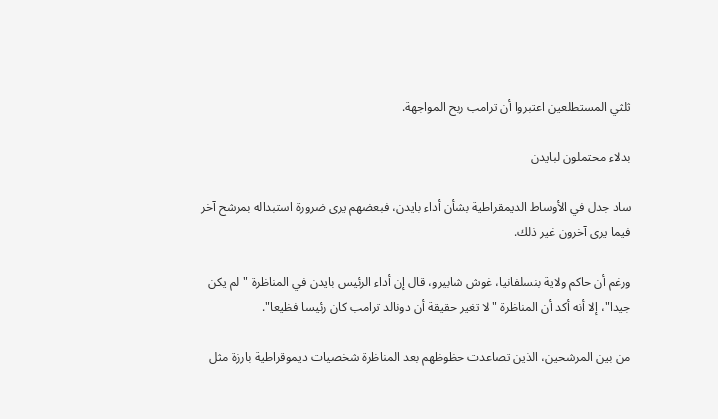ثلثي المستطلعين اعتبروا أن ترامب ربح المواجهة.

بدلاء محتملون لبايدن

ساد جدل في الأوساط الديمقراطية بشأن أداء بايدن، فبعضهم يرى ضرورة استبداله بمرشح آخر فيما يرى آخرون غير ذلك.

ورغم أن حاكم ولاية بنسلفانيا، غوش شابيرو، قال إن أداء الرئيس بايدن في المناظرة "لم يكن جيدا"، إلا أنه أكد أن المناظرة "لا تغير حقيقة أن دونالد ترامب كان رئيسا فظيعا".

من بين المرشحين، الذين تصاعدت حظوظهم بعد المناظرة شخصيات ديموقراطية بارزة مثل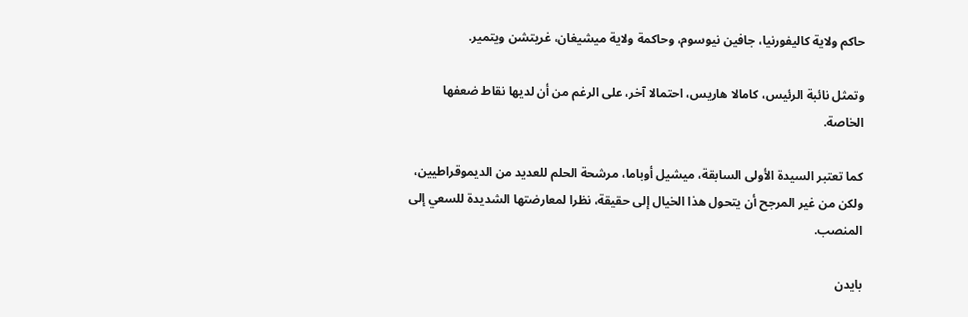حاكم ولاية كاليفورنيا، جافين نيوسوم، وحاكمة ولاية ميشيغان، غريتشن ويتمير.

وتمثل نائبة الرئيس، كامالا هاريس، احتمالا آخر، على الرغم من أن لديها نقاط ضعفها الخاصة.

كما تعتبر السيدة الأولى السابقة، ميشيل أوباما، مرشحة الحلم للعديد من الديموقراطيين، ولكن من غير المرجح أن يتحول هذا الخيال إلى حقيقة، نظرا لمعارضتها الشديدة للسعي إلى المنصب.

بايدن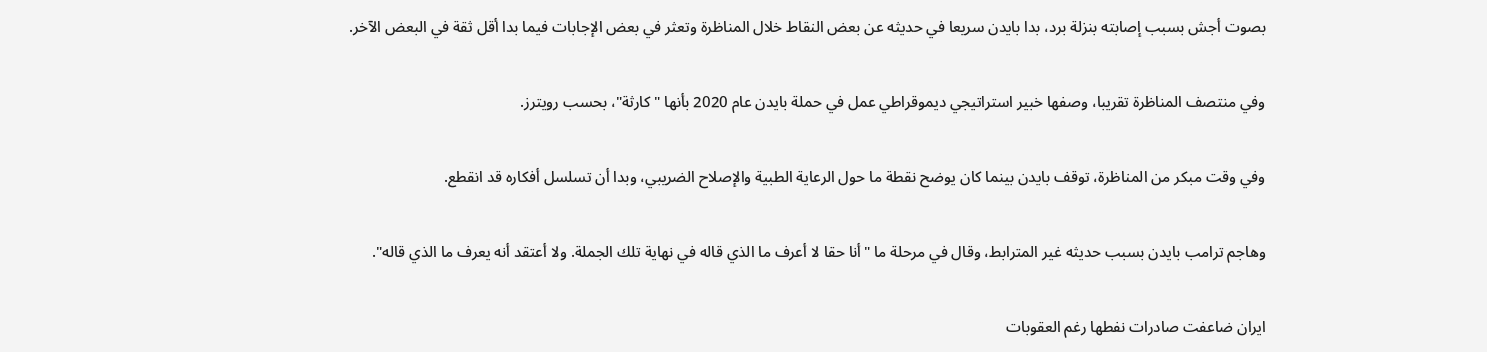بصوت أجش بسبب إصابته بنزلة برد، بدا بايدن سريعا في حديثه عن بعض النقاط خلال المناظرة وتعثر في بعض الإجابات فيما بدا أقل ثقة في البعض الآخر.

وفي منتصف المناظرة تقريبا، وصفها خبير استراتيجي ديموقراطي عمل في حملة بايدن عام 2020 بأنها "كارثة"، بحسب رويترز.

وفي وقت مبكر من المناظرة، توقف بايدن بينما كان يوضح نقطة ما حول الرعاية الطبية والإصلاح الضريبي، وبدا أن تسلسل أفكاره قد انقطع.

وهاجم ترامب بايدن بسبب حديثه غير المترابط، وقال في مرحلة ما "أنا حقا لا أعرف ما الذي قاله في نهاية تلك الجملة. ولا أعتقد أنه يعرف ما الذي قاله".

ايران ضاعفت صادرات نفطها رغم العقوبات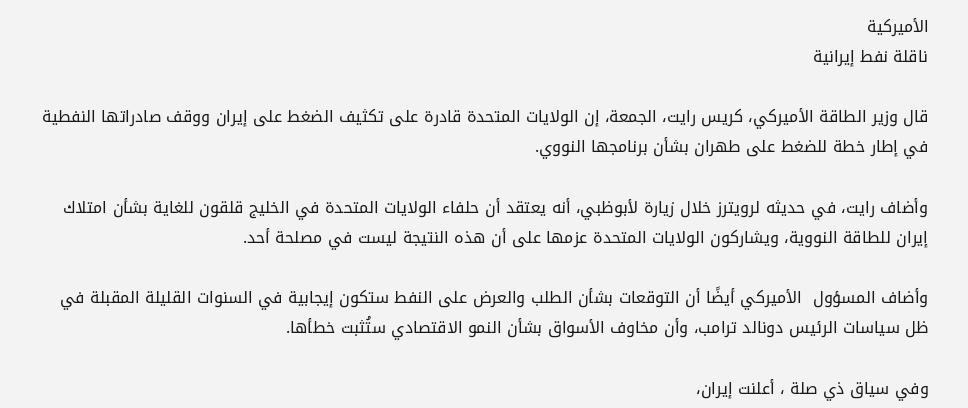الأميركية
ناقلة نفط إيرانية

قال وزير الطاقة الأميركي، كريس رايت، الجمعة، إن الولايات المتحدة قادرة على تكثيف الضغط على إيران ووقف صادراتها النفطية في إطار خطة للضغط على طهران بشأن برنامجها النووي.

وأضاف رايت، في حديثه لرويترز خلال زيارة لأبوظبي، أنه يعتقد أن حلفاء الولايات المتحدة في الخليج قلقون للغاية بشأن امتلاك إيران للطاقة النووية، ويشاركون الولايات المتحدة عزمها على أن هذه النتيجة ليست في مصلحة أحد.

وأضاف المسؤول  الأميركي أيضًا أن التوقعات بشأن الطلب والعرض على النفط ستكون إيجابية في السنوات القليلة المقبلة في ظل سياسات الرئيس دونالد ترامب، وأن مخاوف الأسواق بشأن النمو الاقتصادي ستُثبت خطأها.

وفي سياق ذي صلة ، أعلنت إيران،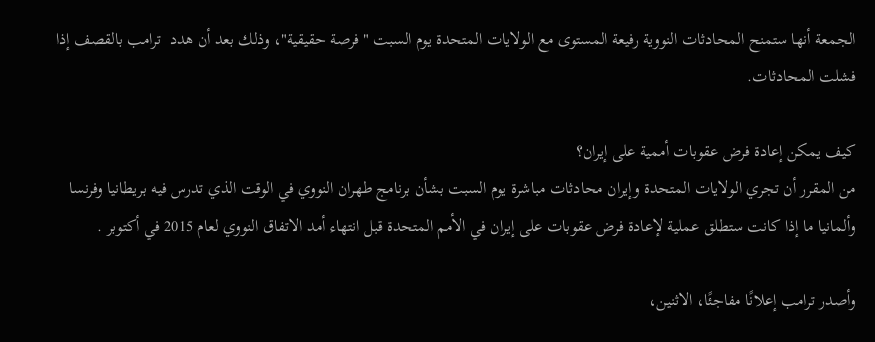الجمعة أنها ستمنح المحادثات النووية رفيعة المستوى مع الولايات المتحدة يوم السبت "فرصة حقيقية"، وذلك بعد أن هدد  ترامب بالقصف إذا فشلت المحادثات.

كيف يمكن إعادة فرض عقوبات أممية على إيران؟
من المقرر أن تجري الولايات المتحدة وإيران محادثات مباشرة يوم السبت بشأن برنامج طهران النووي في الوقت الذي تدرس فيه بريطانيا وفرنسا وألمانيا ما إذا كانت ستطلق عملية لإعادة فرض عقوبات على إيران في الأمم المتحدة قبل انتهاء أمد الاتفاق النووي لعام 2015 في أكتوبر .

وأصدر ترامب إعلانًا مفاجئًا، الاثنين،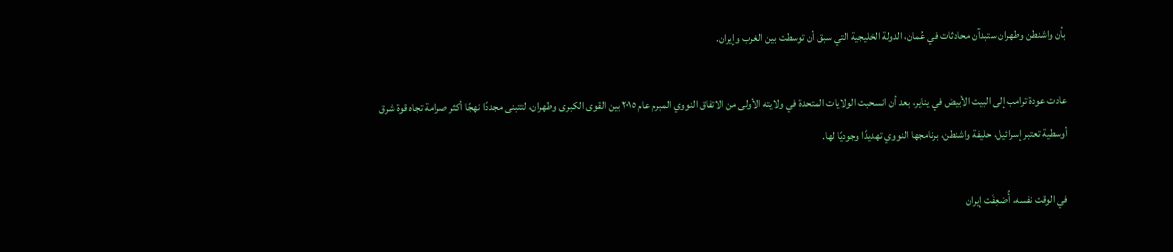بأن واشنطن وطهران ستبدآن محادثات في عُمان، الدولة الخليجية التي سبق أن توسطت بين الغرب وإيران.

عادت عودة ترامب إلى البيت الأبيض في يناير، بعد أن انسحبت الولايات المتحدة في ولايته الأولى من الاتفاق النووي المبرم عام ٢٠١٥ بين القوى الكبرى وطهران، لتتبنى مجددًا نهجًا أكثر صرامة تجاه قوة شرق أوسطية تعتبر إسرائيل، حليفة واشنطن، برنامجها النووي تهديدًا وجوديًا لها.

في الوقت نفسه، أُضعِفَت إيران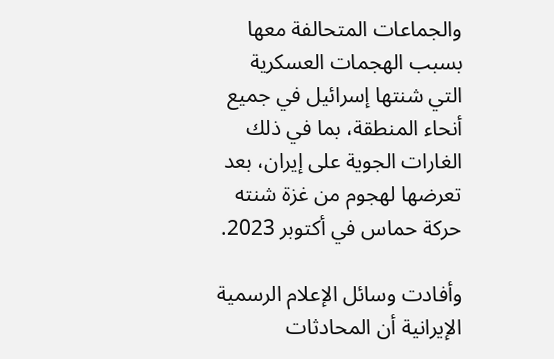والجماعات المتحالفة معها بسبب الهجمات العسكرية التي شنتها إسرائيل في جميع أنحاء المنطقة، بما في ذلك الغارات الجوية على إيران، بعد تعرضها لهجوم من غزة شنته حركة حماس في أكتوبر 2023.

وأفادت وسائل الإعلام الرسمية الإيرانية أن المحادثات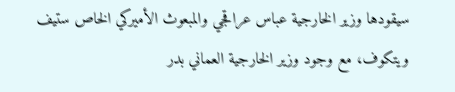سيقودها وزير الخارجية عباس عراقجي والمبعوث الأميركي الخاص ستيف ويتكوف، مع وجود وزير الخارجية العماني بدر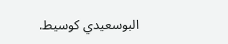البوسعيدي كوسيط.